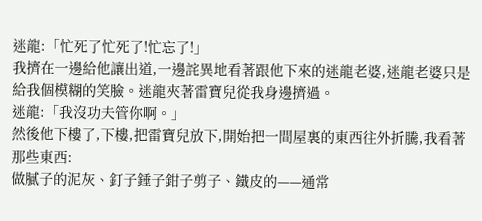迷龍:「忙死了忙死了!忙忘了!」
我擠在一邊給他讓出道,一邊詫異地看著跟他下來的迷龍老婆,迷龍老婆只是給我個模糊的笑臉。迷龍夾著雷寶兒從我身邊擠過。
迷龍:「我沒功夫管你啊。」
然後他下樓了,下樓,把雷寶兒放下,開始把一間屋裏的東西往外折騰,我看著那些東西:
做膩子的泥灰、釘子錘子鉗子剪子、鐵皮的——通常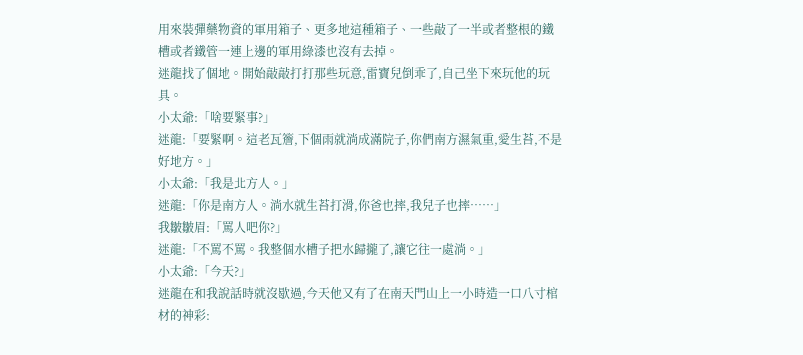用來裝彈藥物資的軍用箱子、更多地這種箱子、一些敲了一半或者整根的鐵槽或者鐵管一連上邊的軍用綠漆也沒有去掉。
迷龍找了個地。開始敲敲打打那些玩意,雷寶兒倒乖了,自己坐下來玩他的玩具。
小太爺:「啥要緊事?」
迷龍:「要緊啊。這老瓦簷,下個雨就淌成滿院子,你們南方濕氣重,愛生苔,不是好地方。」
小太爺:「我是北方人。」
迷龍:「你是南方人。淌水就生苔打滑,你爸也摔,我兒子也摔……」
我皺皺眉:「罵人吧你?」
迷龍:「不罵不罵。我整個水槽子把水歸攏了,讓它往一處淌。」
小太爺:「今天?」
迷龍在和我說話時就沒歇過,今天他又有了在南天門山上一小時造一口八寸棺材的神彩: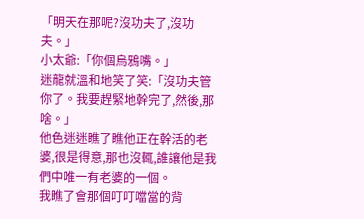「明天在那呢?沒功夫了,沒功夫。」
小太爺:「你個烏鴉嘴。」
迷龍就溫和地笑了笑:「沒功夫管你了。我要趕緊地幹完了,然後,那啥。」
他色迷迷瞧了瞧他正在幹活的老婆,很是得意,那也沒輒,誰讓他是我們中唯一有老婆的一個。
我瞧了會那個叮叮噹當的背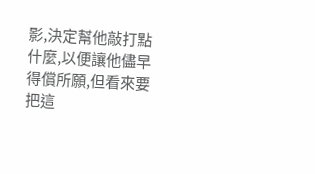影,決定幫他敲打點什麼,以便讓他儘早得償所願,但看來要把這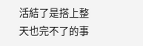活結了是搭上整天也完不了的事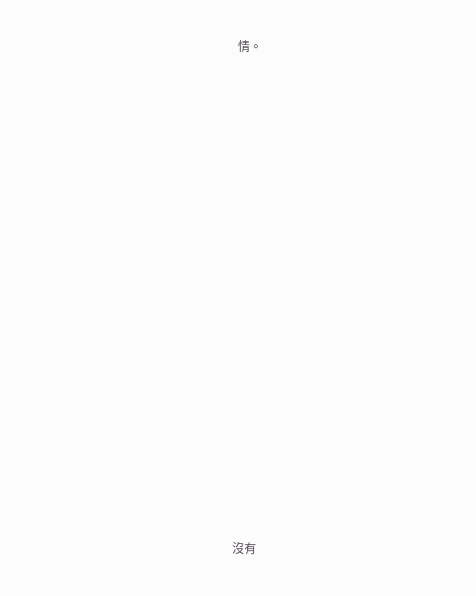情。


























沒有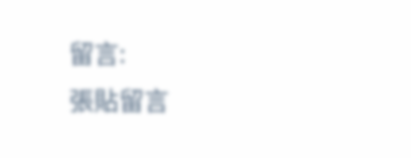留言:
張貼留言